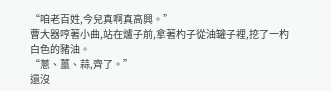“咱老百姓,今兒真啊真高興。”
曹大器哼著小曲,站在爐子前,拿著杓子從油罐子裡,挖了一杓白色的豬油。
“蔥、薑、蒜,齊了。”
還沒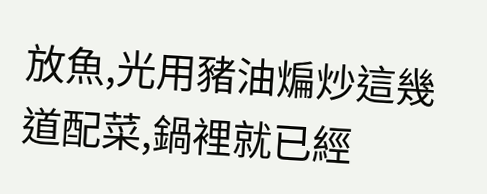放魚,光用豬油煸炒這幾道配菜,鍋裡就已經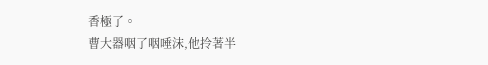香極了。
曹大器咽了咽唾沫,他拎著半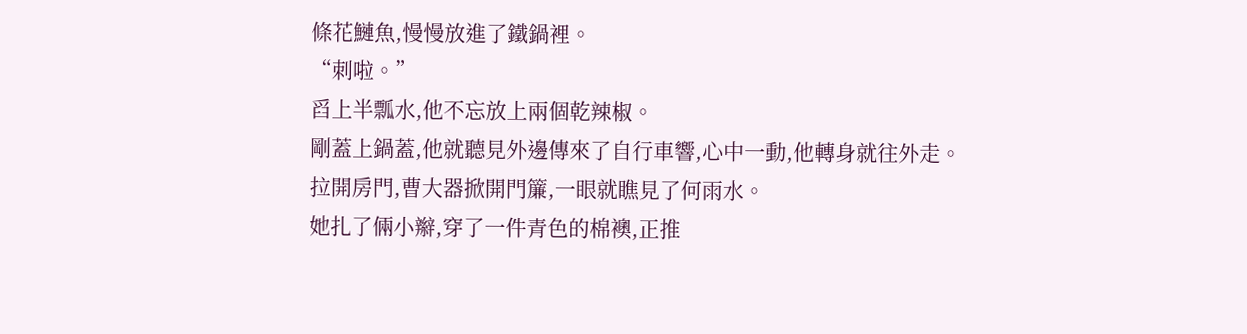條花鰱魚,慢慢放進了鐵鍋裡。
“刺啦。”
舀上半瓢水,他不忘放上兩個乾辣椒。
剛蓋上鍋蓋,他就聽見外邊傳來了自行車響,心中一動,他轉身就往外走。
拉開房門,曹大器掀開門簾,一眼就瞧見了何雨水。
她扎了倆小辮,穿了一件青色的棉襖,正推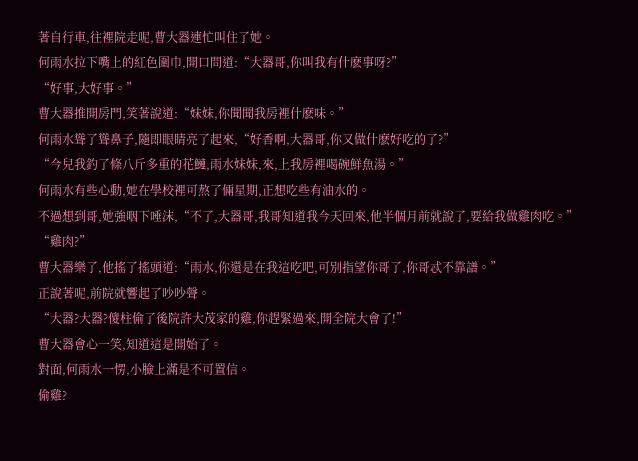著自行車,往裡院走呢,曹大器連忙叫住了她。
何雨水拉下嘴上的紅色圍巾,開口問道:“大器哥,你叫我有什麽事呀?”
“好事,大好事。”
曹大器推開房門,笑著說道:“妹妹,你聞聞我房裡什麽味。”
何雨水聳了聳鼻子,隨即眼睛亮了起來,“好香啊,大器哥,你又做什麽好吃的了?”
“今兒我釣了條八斤多重的花鰱,雨水妹妹,來,上我房裡喝碗鮮魚湯。”
何雨水有些心動,她在學校裡可熬了倆星期,正想吃些有油水的。
不過想到哥,她強咽下唾沫,“不了,大器哥,我哥知道我今天回來,他半個月前就說了,要給我做雞肉吃。”
“雞肉?”
曹大器樂了,他搖了搖頭道:“雨水,你還是在我這吃吧,可別指望你哥了,你哥忒不靠譜。”
正說著呢,前院就響起了吵吵聲。
“大器?大器?傻柱偷了後院許大茂家的雞,你趕緊過來,開全院大會了!”
曹大器會心一笑,知道這是開始了。
對面,何雨水一愣,小臉上滿是不可置信。
偷雞?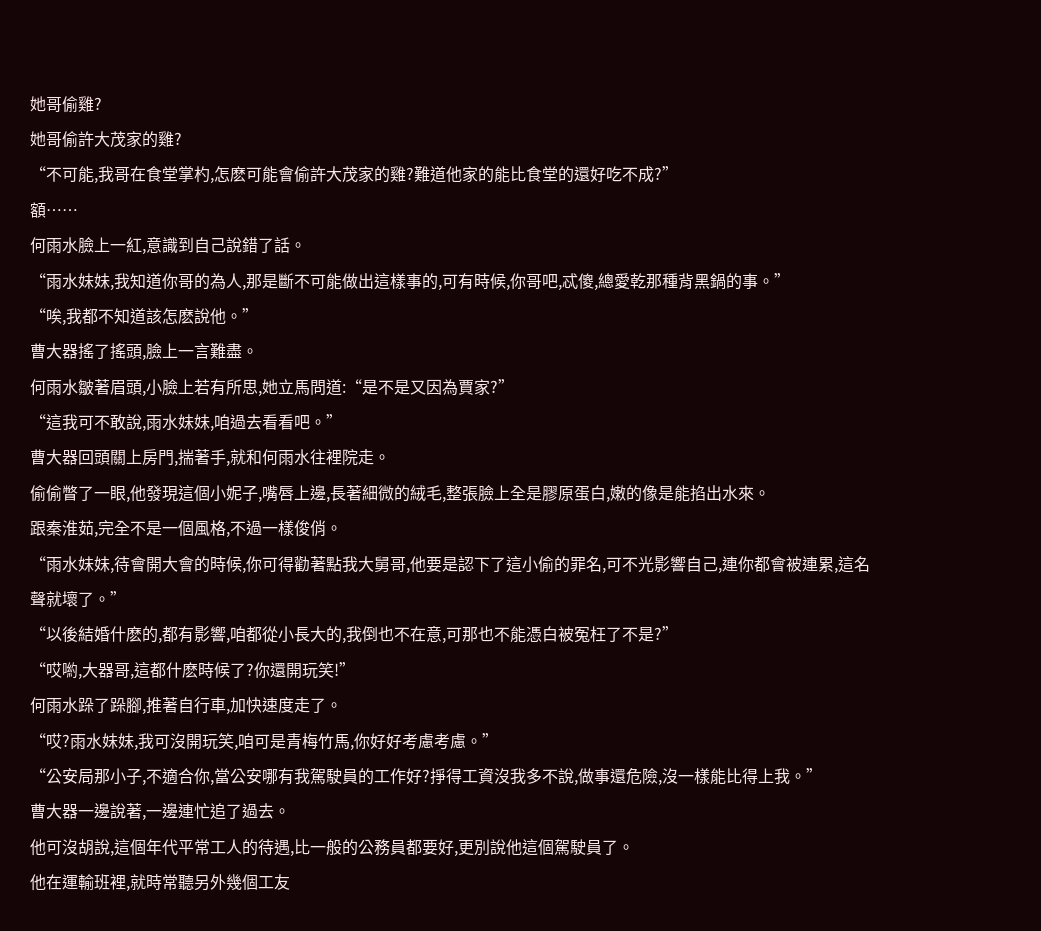她哥偷雞?
她哥偷許大茂家的雞?
“不可能,我哥在食堂掌杓,怎麽可能會偷許大茂家的雞?難道他家的能比食堂的還好吃不成?”
額……
何雨水臉上一紅,意識到自己說錯了話。
“雨水妹妹,我知道你哥的為人,那是斷不可能做出這樣事的,可有時候,你哥吧,忒傻,總愛乾那種背黑鍋的事。”
“唉,我都不知道該怎麽說他。”
曹大器搖了搖頭,臉上一言難盡。
何雨水皺著眉頭,小臉上若有所思,她立馬問道:“是不是又因為賈家?”
“這我可不敢說,雨水妹妹,咱過去看看吧。”
曹大器回頭關上房門,揣著手,就和何雨水往裡院走。
偷偷瞥了一眼,他發現這個小妮子,嘴唇上邊,長著細微的絨毛,整張臉上全是膠原蛋白,嫩的像是能掐出水來。
跟秦淮茹,完全不是一個風格,不過一樣俊俏。
“雨水妹妹,待會開大會的時候,你可得勸著點我大舅哥,他要是認下了這小偷的罪名,可不光影響自己,連你都會被連累,這名聲就壞了。”
“以後結婚什麽的,都有影響,咱都從小長大的,我倒也不在意,可那也不能憑白被冤枉了不是?”
“哎喲,大器哥,這都什麽時候了?你還開玩笑!”
何雨水跺了跺腳,推著自行車,加快速度走了。
“哎?雨水妹妹,我可沒開玩笑,咱可是青梅竹馬,你好好考慮考慮。”
“公安局那小子,不適合你,當公安哪有我駕駛員的工作好?掙得工資沒我多不說,做事還危險,沒一樣能比得上我。”
曹大器一邊說著,一邊連忙追了過去。
他可沒胡說,這個年代平常工人的待遇,比一般的公務員都要好,更別說他這個駕駛員了。
他在運輸班裡,就時常聽另外幾個工友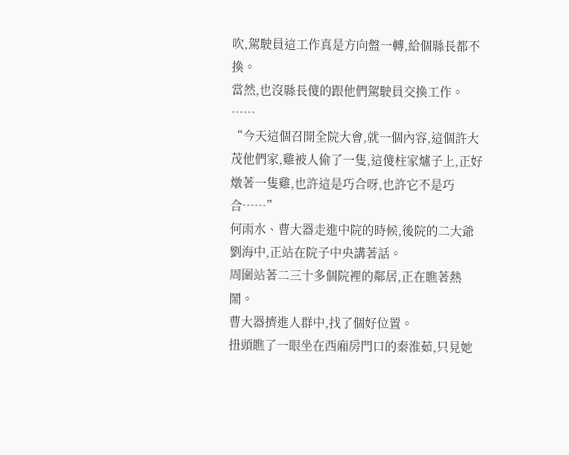吹,駕駛員這工作真是方向盤一轉,給個縣長都不換。
當然,也沒縣長傻的跟他們駕駛員交換工作。
……
“今天這個召開全院大會,就一個內容,這個許大茂他們家,雞被人偷了一隻,這傻柱家爐子上,正好燉著一隻雞,也許這是巧合呀,也許它不是巧合……”
何雨水、曹大器走進中院的時候,後院的二大爺劉海中,正站在院子中央講著話。
周圍站著二三十多個院裡的鄰居,正在瞧著熱鬧。
曹大器擠進人群中,找了個好位置。
扭頭瞧了一眼坐在西廂房門口的秦淮茹,只見她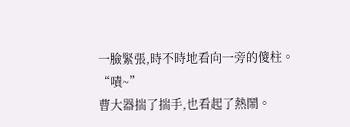一臉緊張,時不時地看向一旁的傻柱。
“嘖~”
曹大器揣了揣手,也看起了熱鬧。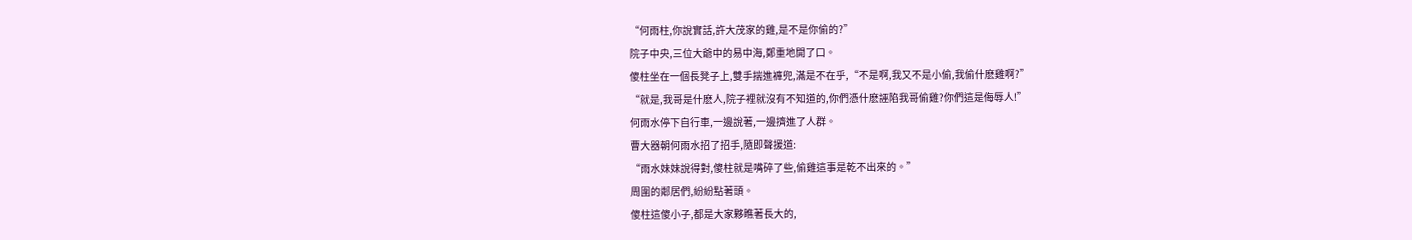“何雨柱,你說實話,許大茂家的雞,是不是你偷的?”
院子中央,三位大爺中的易中海,鄭重地開了口。
傻柱坐在一個長凳子上,雙手揣進褲兜,滿是不在乎,“不是啊,我又不是小偷,我偷什麽雞啊?”
“就是,我哥是什麽人,院子裡就沒有不知道的,你們憑什麽誣陷我哥偷雞?你們這是侮辱人!”
何雨水停下自行車,一邊說著,一邊擠進了人群。
曹大器朝何雨水招了招手,隨即聲援道:
“雨水妹妹說得對,傻柱就是嘴碎了些,偷雞這事是乾不出來的。”
周圍的鄰居們,紛紛點著頭。
傻柱這傻小子,都是大家夥瞧著長大的,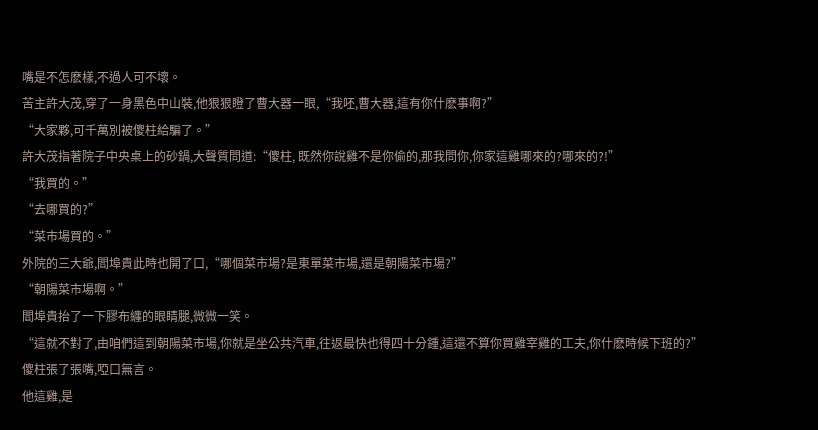嘴是不怎麽樣,不過人可不壞。
苦主許大茂,穿了一身黑色中山裝,他狠狠瞪了曹大器一眼,“我呸,曹大器,這有你什麽事啊?”
“大家夥,可千萬別被傻柱給騙了。”
許大茂指著院子中央桌上的砂鍋,大聲質問道:“傻柱, 既然你說雞不是你偷的,那我問你,你家這雞哪來的?哪來的?!”
“我買的。”
“去哪買的?”
“菜市場買的。”
外院的三大爺,閻埠貴此時也開了口,“哪個菜市場?是東單菜市場,還是朝陽菜市場?”
“朝陽菜市場啊。”
閻埠貴抬了一下膠布纏的眼睛腿,微微一笑。
“這就不對了,由咱們這到朝陽菜市場,你就是坐公共汽車,往返最快也得四十分鍾,這還不算你買雞宰雞的工夫,你什麽時候下班的?”
傻柱張了張嘴,啞口無言。
他這雞,是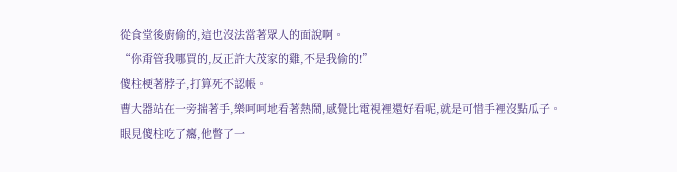從食堂後廚偷的,這也沒法當著眾人的面說啊。
“你甭管我哪買的,反正許大茂家的雞,不是我偷的!”
傻柱梗著脖子,打算死不認帳。
曹大器站在一旁揣著手,樂呵呵地看著熱鬧,感覺比電視裡還好看呢,就是可惜手裡沒點瓜子。
眼見傻柱吃了癟,他瞥了一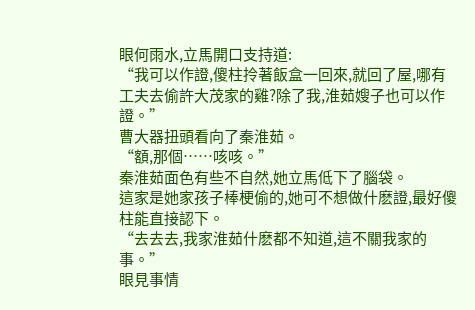眼何雨水,立馬開口支持道:
“我可以作證,傻柱拎著飯盒一回來,就回了屋,哪有工夫去偷許大茂家的雞?除了我,淮茹嫂子也可以作證。”
曹大器扭頭看向了秦淮茹。
“額,那個……咳咳。”
秦淮茹面色有些不自然,她立馬低下了腦袋。
這家是她家孩子棒梗偷的,她可不想做什麽證,最好傻柱能直接認下。
“去去去,我家淮茹什麽都不知道,這不關我家的事。”
眼見事情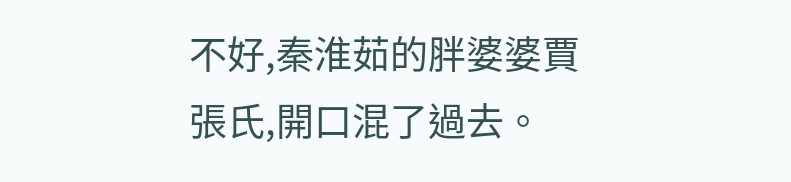不好,秦淮茹的胖婆婆賈張氏,開口混了過去。